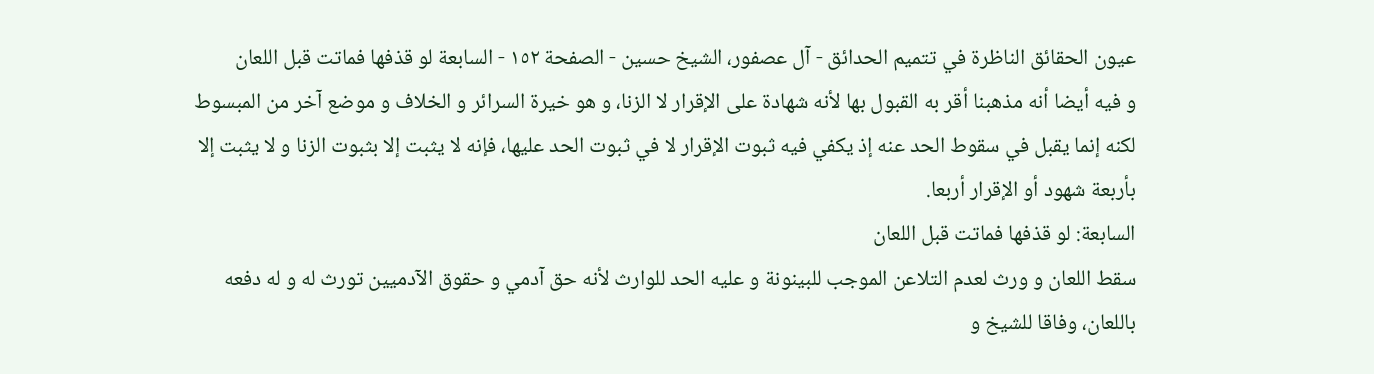عيون الحقائق الناظرة في تتميم الحدائق - آل عصفور، الشيخ حسين - الصفحة ١٥٢ - السابعة لو قذفها فماتت قبل اللعان
و فيه أيضا أنه مذهبنا أقر به القبول بها لأنه شهادة على الإقرار لا الزنا، و هو خيرة السرائر و الخلاف و موضع آخر من المبسوط لكنه إنما يقبل في سقوط الحد عنه إذ يكفي فيه ثبوت الإقرار لا في ثبوت الحد عليها، فإنه لا يثبت إلا بثبوت الزنا و لا يثبت إلا بأربعة شهود أو الإقرار أربعا.
السابعة: لو قذفها فماتت قبل اللعان
سقط اللعان و ورث لعدم التلاعن الموجب للبينونة و عليه الحد للوارث لأنه حق آدمي و حقوق الآدميين تورث له و له دفعه باللعان، وفاقا للشيخ و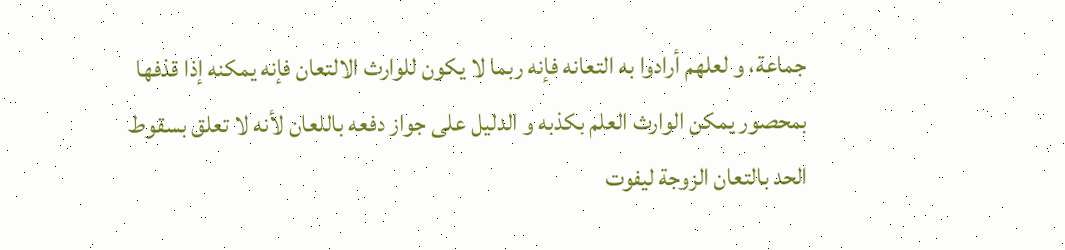جماعة، و لعلهم أرادوا به التعانه فإنه ربما لا يكون للوارث الالتعان فإنه يمكنه إذا قذفها بمحصور يمكن الوارث العلم بكذبه و الدليل على جواز دفعه باللعان لأنه لا تعلق بسقوط الحد بالتعان الزوجة ليفوت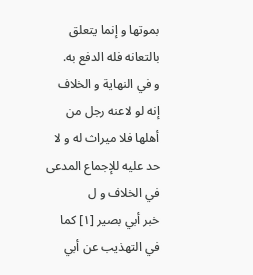بموتها و إنما يتعلق بالتعانه فله الدفع به.
و في النهاية و الخلاف إنه لو لاعنه رجل من أهلها فلا ميراث له و لا حد عليه للإجماع المدعى في الخلاف و ل
خبر أبي بصير [١] كما في التهذيب عن أبي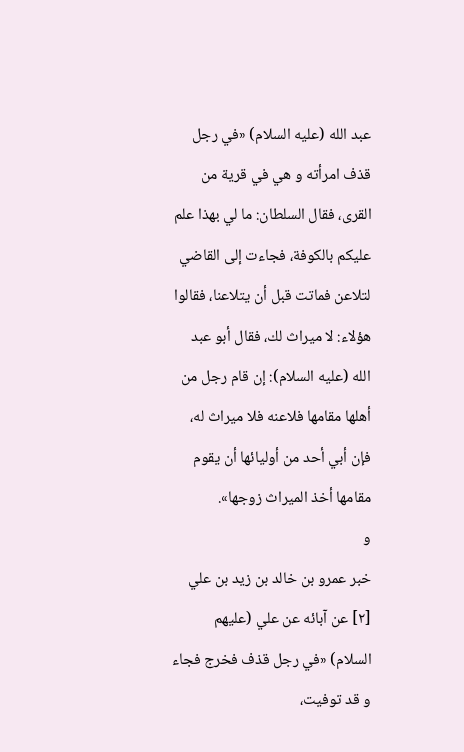عبد الله (عليه السلام) «في رجل قذف امرأته و هي في قرية من القرى، فقال السلطان: ما لي بهذا علم عليكم بالكوفة، فجاءت إلى القاضي لتلاعن فماتت قبل أن يتلاعنا، فقالوا هؤلاء: لا ميراث لك، فقال أبو عبد الله (عليه السلام): إن قام رجل من أهلها مقامها فلاعنه فلا ميراث له، فإن أبي أحد من أوليائها أن يقوم مقامها أخذ الميراث زوجها».
و
خبر عمرو بن خالد بن زيد بن علي [٢] عن آبائه عن علي (عليهم السلام) «في رجل قذف فخرج فجاء و قد توفيت،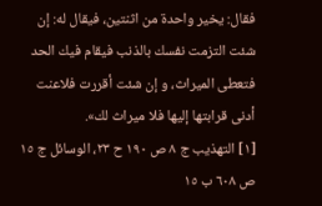فقال: يخير واحدة من اثنتين، فيقال له: إن شئت التزمت نفسك بالذنب فيقام فيك الحد فتعطى الميراث، و إن شئت أقررت فلاعنت أدنى قرابتها إليها فلا ميراث لك».
[١] التهذيب ج ٨ ص ١٩٠ ح ٢٣، الوسائل ج ١٥ ص ٦٠٨ ب ١٥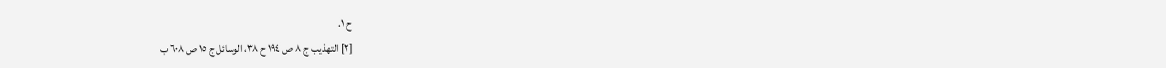ح ١.
[٢] التهذيب ج ٨ ص ١٩٤ ح ٣٨، الوسائل ج ١٥ ص ٦٠٨ ب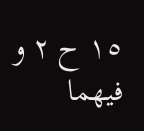١٥ ح ٢ و فيهما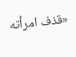«قذف امرأته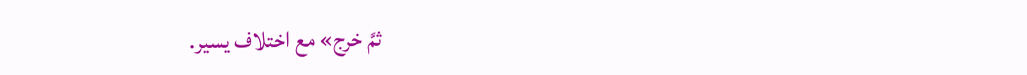ثمَّ خرج» مع اختلاف يسير.